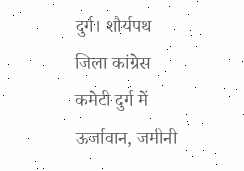दुर्ग। शौर्यपथ
जिला कांग्रेस कमेटी दुर्ग में ऊर्जावान, जमीनी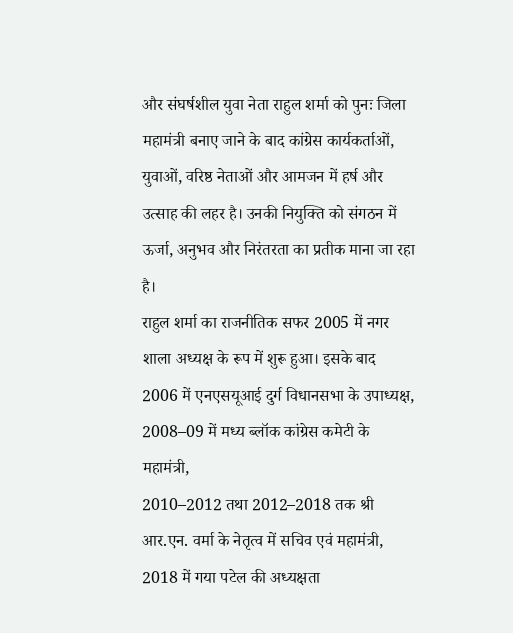और संघर्षशील युवा नेता राहुल शर्मा को पुनः जिला महामंत्री बनाए जाने के बाद कांग्रेस कार्यकर्ताओं, युवाओं, वरिष्ठ नेताओं और आमजन में हर्ष और उत्साह की लहर है। उनकी नियुक्ति को संगठन में ऊर्जा, अनुभव और निरंतरता का प्रतीक माना जा रहा है।
राहुल शर्मा का राजनीतिक सफर 2005 में नगर शाला अध्यक्ष के रूप में शुरू हुआ। इसके बाद
2006 में एनएसयूआई दुर्ग विधानसभा के उपाध्यक्ष,
2008–09 में मध्य ब्लॉक कांग्रेस कमेटी के महामंत्री,
2010–2012 तथा 2012–2018 तक श्री आर.एन. वर्मा के नेतृत्व में सचिव एवं महामंत्री,
2018 में गया पटेल की अध्यक्षता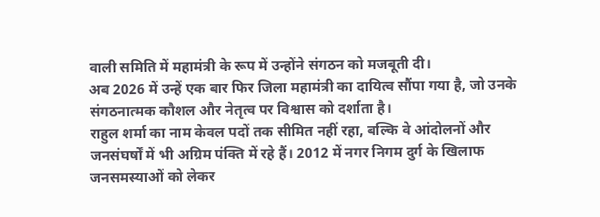वाली समिति में महामंत्री के रूप में उन्होंने संगठन को मजबूती दी।
अब 2026 में उन्हें एक बार फिर जिला महामंत्री का दायित्व सौंपा गया है, जो उनके संगठनात्मक कौशल और नेतृत्व पर विश्वास को दर्शाता है।
राहुल शर्मा का नाम केवल पदों तक सीमित नहीं रहा, बल्कि वे आंदोलनों और जनसंघर्षों में भी अग्रिम पंक्ति में रहे हैं। 2012 में नगर निगम दुर्ग के खिलाफ जनसमस्याओं को लेकर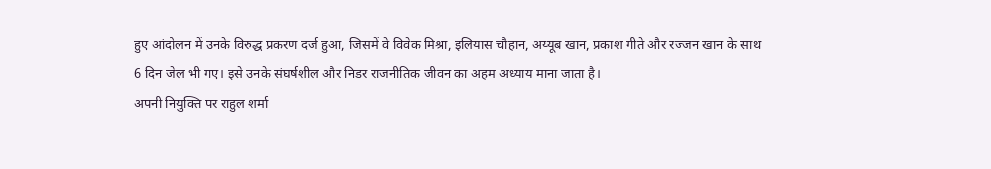हुए आंदोलन में उनके विरुद्ध प्रकरण दर्ज हुआ, जिसमें वे विवेक मिश्रा, इलियास चौहान, अय्यूब खान, प्रकाश गीते और रज्जन खान के साथ 6 दिन जेल भी गए। इसे उनके संघर्षशील और निडर राजनीतिक जीवन का अहम अध्याय माना जाता है।
अपनी नियुक्ति पर राहुल शर्मा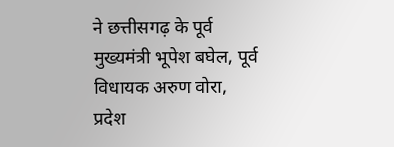ने छत्तीसगढ़ के पूर्व मुख्यमंत्री भूपेश बघेल, पूर्व विधायक अरुण वोरा, प्रदेश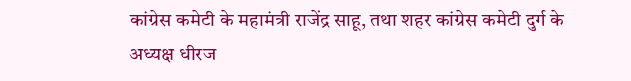कांग्रेस कमेटी के महामंत्री राजेंद्र साहू, तथा शहर कांग्रेस कमेटी दुर्ग के अध्यक्ष धीरज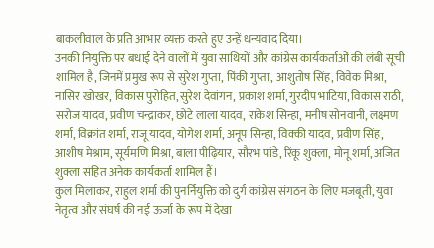बाकलीवाल के प्रति आभार व्यक्त करते हुए उन्हें धन्यवाद दिया।
उनकी नियुक्ति पर बधाई देने वालों में युवा साथियों और कांग्रेस कार्यकर्ताओं की लंबी सूची शामिल है, जिनमें प्रमुख रूप से सुरेश गुप्ता, पिंकी गुप्ता, आशुतोष सिंह, विवेक मिश्रा, नासिर खोखर, विकास पुरोहित, सुरेश देवांगन, प्रकाश शर्मा, गुरदीप भाटिया, विकास राठी, सरोज यादव, प्रवीण चन्द्राकर, छोटे लाला यादव, राकेश सिन्हा, मनीष सोनवानी, लक्ष्मण शर्मा, विक्रांत शर्मा, राजू यादव, योगेश शर्मा, अनूप सिन्हा, विक्की यादव, प्रवीण सिंह, आशीष मेश्राम, सूर्यमणि मिश्रा, बाला पीढ़ियार, सौरभ पांडे, रिंकू शुक्ला, मोनू शर्मा, अजित शुक्ला सहित अनेक कार्यकर्ता शामिल हैं।
कुल मिलाकर, राहुल शर्मा की पुनर्नियुक्ति को दुर्ग कांग्रेस संगठन के लिए मजबूती, युवा नेतृत्व और संघर्ष की नई ऊर्जा के रूप में देखा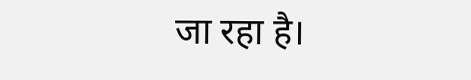जा रहा है।